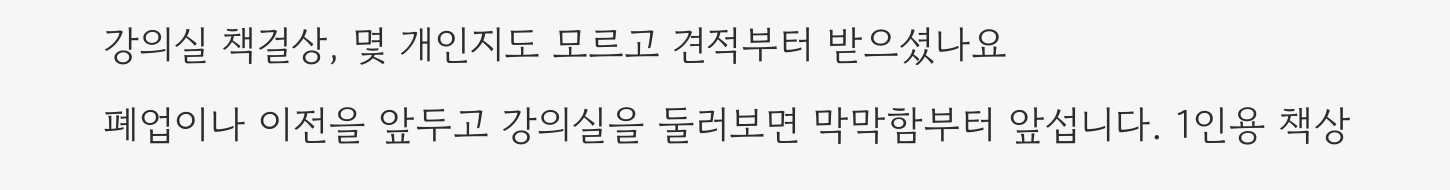강의실 책걸상, 몇 개인지도 모르고 견적부터 받으셨나요
폐업이나 이전을 앞두고 강의실을 둘러보면 막막함부터 앞섭니다. 1인용 책상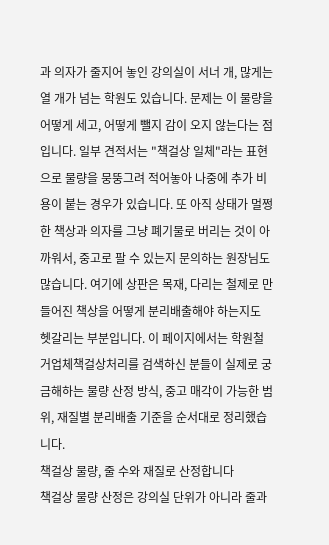과 의자가 줄지어 놓인 강의실이 서너 개, 많게는 열 개가 넘는 학원도 있습니다. 문제는 이 물량을 어떻게 세고, 어떻게 뺄지 감이 오지 않는다는 점입니다. 일부 견적서는 "책걸상 일체"라는 표현으로 물량을 뭉뚱그려 적어놓아 나중에 추가 비용이 붙는 경우가 있습니다. 또 아직 상태가 멀쩡한 책상과 의자를 그냥 폐기물로 버리는 것이 아까워서, 중고로 팔 수 있는지 문의하는 원장님도 많습니다. 여기에 상판은 목재, 다리는 철제로 만들어진 책상을 어떻게 분리배출해야 하는지도 헷갈리는 부분입니다. 이 페이지에서는 학원철거업체책걸상처리를 검색하신 분들이 실제로 궁금해하는 물량 산정 방식, 중고 매각이 가능한 범위, 재질별 분리배출 기준을 순서대로 정리했습니다.
책걸상 물량, 줄 수와 재질로 산정합니다
책걸상 물량 산정은 강의실 단위가 아니라 줄과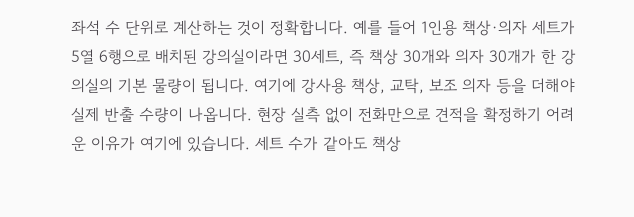좌석 수 단위로 계산하는 것이 정확합니다. 예를 들어 1인용 책상·의자 세트가 5열 6행으로 배치된 강의실이라면 30세트, 즉 책상 30개와 의자 30개가 한 강의실의 기본 물량이 됩니다. 여기에 강사용 책상, 교탁, 보조 의자 등을 더해야 실제 반출 수량이 나옵니다. 현장 실측 없이 전화만으로 견적을 확정하기 어려운 이유가 여기에 있습니다. 세트 수가 같아도 책상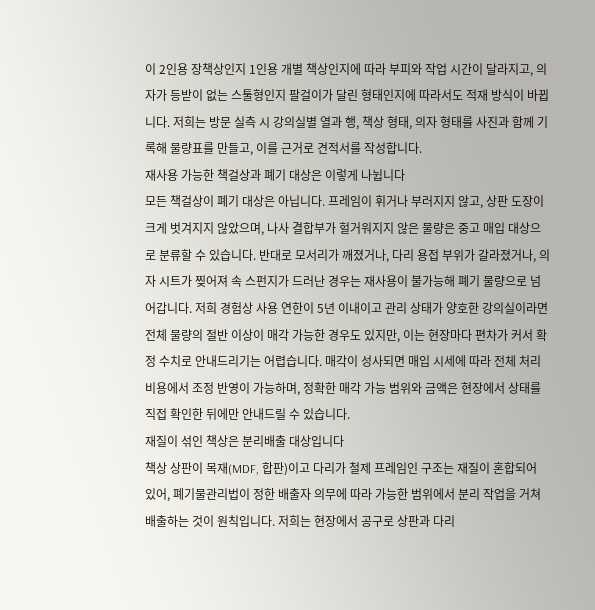이 2인용 장책상인지 1인용 개별 책상인지에 따라 부피와 작업 시간이 달라지고, 의자가 등받이 없는 스툴형인지 팔걸이가 달린 형태인지에 따라서도 적재 방식이 바뀝니다. 저희는 방문 실측 시 강의실별 열과 행, 책상 형태, 의자 형태를 사진과 함께 기록해 물량표를 만들고, 이를 근거로 견적서를 작성합니다.
재사용 가능한 책걸상과 폐기 대상은 이렇게 나뉩니다
모든 책걸상이 폐기 대상은 아닙니다. 프레임이 휘거나 부러지지 않고, 상판 도장이 크게 벗겨지지 않았으며, 나사 결합부가 헐거워지지 않은 물량은 중고 매입 대상으로 분류할 수 있습니다. 반대로 모서리가 깨졌거나, 다리 용접 부위가 갈라졌거나, 의자 시트가 찢어져 속 스펀지가 드러난 경우는 재사용이 불가능해 폐기 물량으로 넘어갑니다. 저희 경험상 사용 연한이 5년 이내이고 관리 상태가 양호한 강의실이라면 전체 물량의 절반 이상이 매각 가능한 경우도 있지만, 이는 현장마다 편차가 커서 확정 수치로 안내드리기는 어렵습니다. 매각이 성사되면 매입 시세에 따라 전체 처리 비용에서 조정 반영이 가능하며, 정확한 매각 가능 범위와 금액은 현장에서 상태를 직접 확인한 뒤에만 안내드릴 수 있습니다.
재질이 섞인 책상은 분리배출 대상입니다
책상 상판이 목재(MDF, 합판)이고 다리가 철제 프레임인 구조는 재질이 혼합되어 있어, 폐기물관리법이 정한 배출자 의무에 따라 가능한 범위에서 분리 작업을 거쳐 배출하는 것이 원칙입니다. 저희는 현장에서 공구로 상판과 다리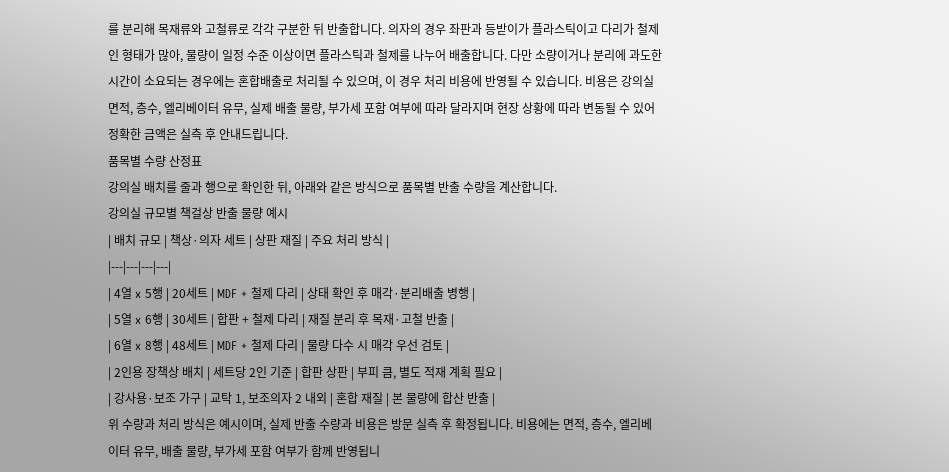를 분리해 목재류와 고철류로 각각 구분한 뒤 반출합니다. 의자의 경우 좌판과 등받이가 플라스틱이고 다리가 철제인 형태가 많아, 물량이 일정 수준 이상이면 플라스틱과 철제를 나누어 배출합니다. 다만 소량이거나 분리에 과도한 시간이 소요되는 경우에는 혼합배출로 처리될 수 있으며, 이 경우 처리 비용에 반영될 수 있습니다. 비용은 강의실 면적, 층수, 엘리베이터 유무, 실제 배출 물량, 부가세 포함 여부에 따라 달라지며 현장 상황에 따라 변동될 수 있어 정확한 금액은 실측 후 안내드립니다.
품목별 수량 산정표
강의실 배치를 줄과 행으로 확인한 뒤, 아래와 같은 방식으로 품목별 반출 수량을 계산합니다.
강의실 규모별 책걸상 반출 물량 예시
| 배치 규모 | 책상·의자 세트 | 상판 재질 | 주요 처리 방식 |
|---|---|---|---|
| 4열 x 5행 | 20세트 | MDF + 철제 다리 | 상태 확인 후 매각·분리배출 병행 |
| 5열 x 6행 | 30세트 | 합판 + 철제 다리 | 재질 분리 후 목재·고철 반출 |
| 6열 x 8행 | 48세트 | MDF + 철제 다리 | 물량 다수 시 매각 우선 검토 |
| 2인용 장책상 배치 | 세트당 2인 기준 | 합판 상판 | 부피 큼, 별도 적재 계획 필요 |
| 강사용·보조 가구 | 교탁 1, 보조의자 2 내외 | 혼합 재질 | 본 물량에 합산 반출 |
위 수량과 처리 방식은 예시이며, 실제 반출 수량과 비용은 방문 실측 후 확정됩니다. 비용에는 면적, 층수, 엘리베이터 유무, 배출 물량, 부가세 포함 여부가 함께 반영됩니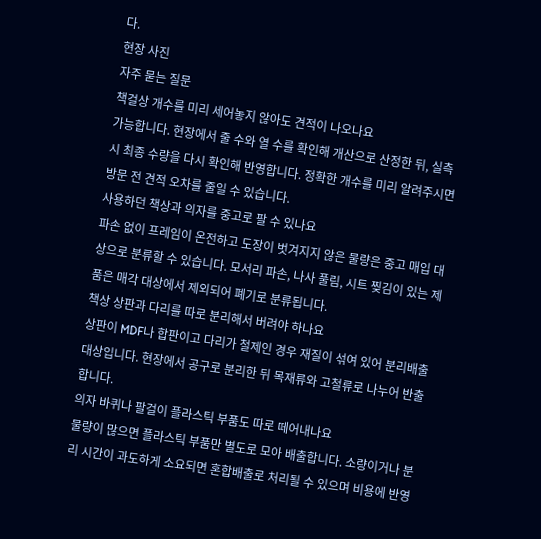다.
현장 사진
자주 묻는 질문
책걸상 개수를 미리 세어놓지 않아도 견적이 나오나요
가능합니다. 현장에서 줄 수와 열 수를 확인해 개산으로 산정한 뒤, 실측 시 최종 수량을 다시 확인해 반영합니다. 정확한 개수를 미리 알려주시면 방문 전 견적 오차를 줄일 수 있습니다.
사용하던 책상과 의자를 중고로 팔 수 있나요
파손 없이 프레임이 온전하고 도장이 벗겨지지 않은 물량은 중고 매입 대상으로 분류할 수 있습니다. 모서리 파손, 나사 풀림, 시트 찢김이 있는 제품은 매각 대상에서 제외되어 폐기로 분류됩니다.
책상 상판과 다리를 따로 분리해서 버려야 하나요
상판이 MDF나 합판이고 다리가 철제인 경우 재질이 섞여 있어 분리배출 대상입니다. 현장에서 공구로 분리한 뒤 목재류와 고철류로 나누어 반출합니다.
의자 바퀴나 팔걸이 플라스틱 부품도 따로 떼어내나요
물량이 많으면 플라스틱 부품만 별도로 모아 배출합니다. 소량이거나 분리 시간이 과도하게 소요되면 혼합배출로 처리될 수 있으며 비용에 반영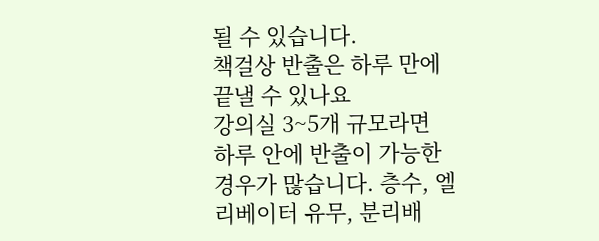될 수 있습니다.
책걸상 반출은 하루 만에 끝낼 수 있나요
강의실 3~5개 규모라면 하루 안에 반출이 가능한 경우가 많습니다. 층수, 엘리베이터 유무, 분리배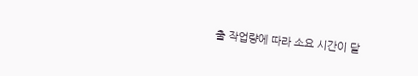출 작업량에 따라 소요 시간이 달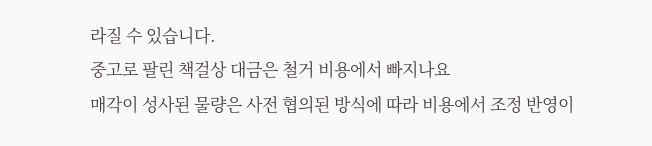라질 수 있습니다.
중고로 팔린 책걸상 대금은 철거 비용에서 빠지나요
매각이 성사된 물량은 사전 협의된 방식에 따라 비용에서 조정 반영이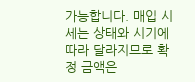가능합니다. 매입 시세는 상태와 시기에 따라 달라지므로 확정 금액은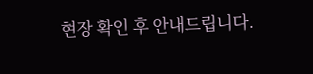현장 확인 후 안내드립니다.